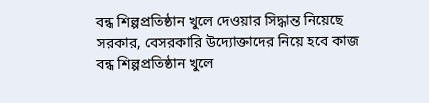বন্ধ শিল্পপ্রতিষ্ঠান খুলে দেওয়ার সিদ্ধান্ত নিয়েছে সরকার, বেসরকারি উদ্যোক্তাদের নিয়ে হবে কাজ
বন্ধ শিল্পপ্রতিষ্ঠান খুলে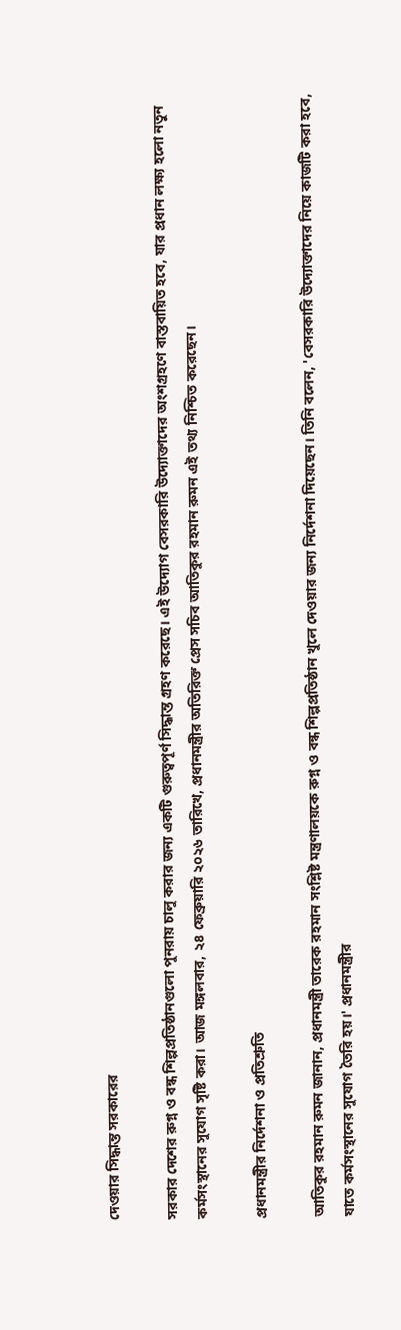দেওয়ার সিদ্ধান্ত সরকারের

সরকার দেশের রুগ্ন ও বন্ধ শিল্পপ্রতিষ্ঠানগুলো পুনরায় চালু করার জন্য একটি গুরুত্বপূর্ণ সিদ্ধান্ত গ্রহণ করেছে। এই উদ্যোগ বেসরকারি উদ্যোক্তাদের অংশগ্রহণে বাস্তবায়িত হবে, যার প্রধান লক্ষ্য হলো নতুন কর্মসংস্থানের সুযোগ সৃষ্টি করা। আজ মঙ্গলবার, ২৪ ফেব্রুয়ারি ২০২৬ তারিখে, প্রধানমন্ত্রীর অতিরিক্ত প্রেস সচিব আতিকুর রহমান রুমন এই তথ্য নিশ্চিত করেছেন।

প্রধানমন্ত্রীর নির্দেশনা ও প্রতিশ্রুতি

আতিকুর রহমান রুমন জানান, প্রধানমন্ত্রী তারেক রহমান সংশ্লিষ্ট মন্ত্রণালয়কে রুগ্ন ও বন্ধ শিল্পপ্রতিষ্ঠান খুলে দেওয়ার জন্য নির্দেশনা দিয়েছেন। তিনি বলেন, 'বেসরকারি উদ্যোক্তাদের নিয়ে কাজটি করা হবে, যাতে কর্মসংস্থানের সুযোগ তৈরি হয়।' প্রধানমন্ত্রীর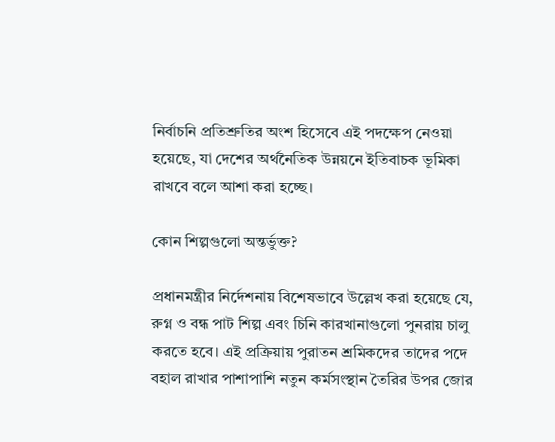নির্বাচনি প্রতিশ্রুতির অংশ হিসেবে এই পদক্ষেপ নেওয়া হয়েছে, যা দেশের অর্থনৈতিক উন্নয়নে ইতিবাচক ভূমিকা রাখবে বলে আশা করা হচ্ছে।

কোন শিল্পগুলো অন্তর্ভুক্ত?

প্রধানমন্ত্রীর নির্দেশনায় বিশেষভাবে উল্লেখ করা হয়েছে যে, রুগ্ন ও বন্ধ পাট শিল্প এবং চিনি কারখানাগুলো পুনরায় চালু করতে হবে। এই প্রক্রিয়ায় পুরাতন শ্রমিকদের তাদের পদে বহাল রাখার পাশাপাশি নতুন কর্মসংস্থান তৈরির উপর জোর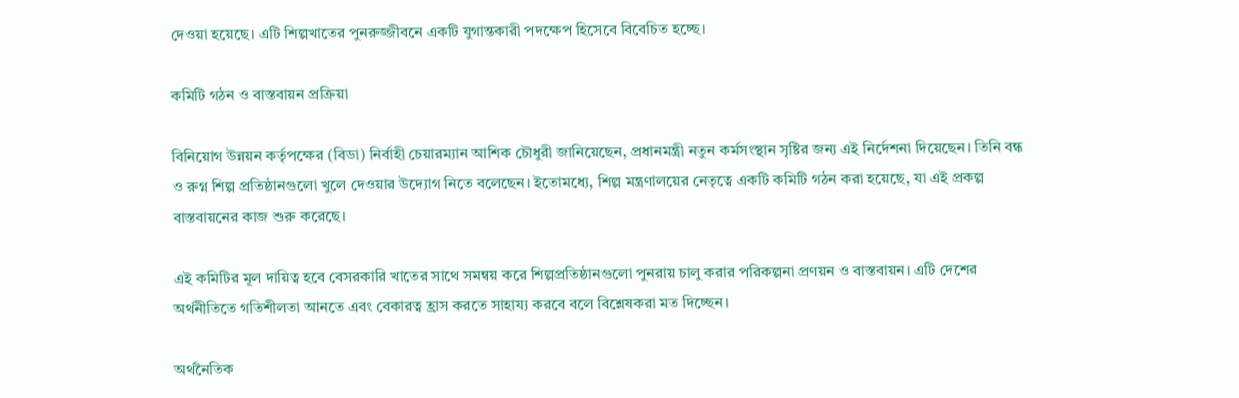দেওয়া হয়েছে। এটি শিল্পখাতের পুনরুজ্জীবনে একটি যুগান্তকারী পদক্ষেপ হিসেবে বিবেচিত হচ্ছে।

কমিটি গঠন ও বাস্তবায়ন প্রক্রিয়া

বিনিয়োগ উন্নয়ন কর্তৃপক্ষের (বিডা) নির্বাহী চেয়ারম্যান আশিক চৌধুরী জানিয়েছেন, প্রধানমন্ত্রী নতুন কর্মসংস্থান সৃষ্টির জন্য এই নির্দেশনা দিয়েছেন। তিনি বন্ধ ও রুগ্ন শিল্প প্রতিষ্ঠানগুলো খুলে দেওয়ার উদ্যোগ নিতে বলেছেন। ইতোমধ্যে, শিল্প মন্ত্রণালয়ের নেতৃত্বে একটি কমিটি গঠন করা হয়েছে, যা এই প্রকল্প বাস্তবায়নের কাজ শুরু করেছে।

এই কমিটির মূল দায়িত্ব হবে বেসরকারি খাতের সাথে সমন্বয় করে শিল্পপ্রতিষ্ঠানগুলো পুনরায় চালু করার পরিকল্পনা প্রণয়ন ও বাস্তবায়ন। এটি দেশের অর্থনীতিতে গতিশীলতা আনতে এবং বেকারত্ব হ্রাস করতে সাহায্য করবে বলে বিশ্লেষকরা মত দিচ্ছেন।

অর্থনৈতিক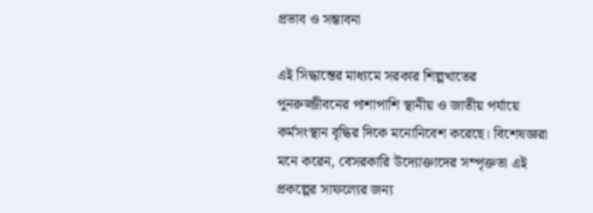প্রভাব ও সম্ভাবনা

এই সিদ্ধান্তের মাধ্যমে সরকার শিল্পখাতের পুনরুজ্জীবনের পাশাপাশি স্থানীয় ও জাতীয় পর্যায়ে কর্মসংস্থান বৃদ্ধির দিকে মনোনিবেশ করেছে। বিশেষজ্ঞরা মনে করেন, বেসরকারি উদ্যোক্তাদের সম্পৃক্ততা এই প্রকল্পের সাফল্যের জন্য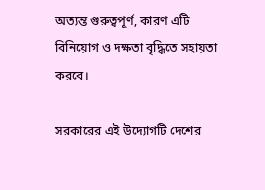অত্যন্ত গুরুত্বপূর্ণ, কারণ এটি বিনিয়োগ ও দক্ষতা বৃদ্ধিতে সহায়তা করবে।

সরকারের এই উদ্যোগটি দেশের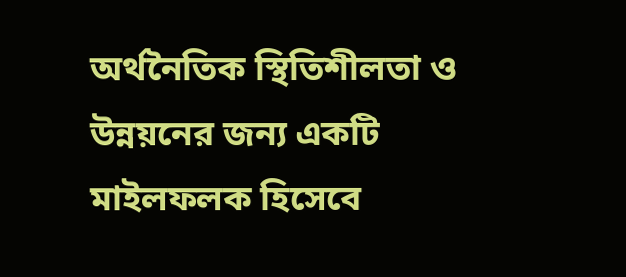অর্থনৈতিক স্থিতিশীলতা ও উন্নয়নের জন্য একটি মাইলফলক হিসেবে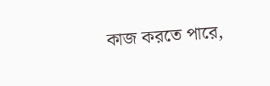কাজ করতে পারে,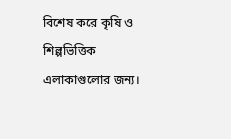বিশেষ করে কৃষি ও শিল্পভিত্তিক এলাকাগুলোর জন্য।